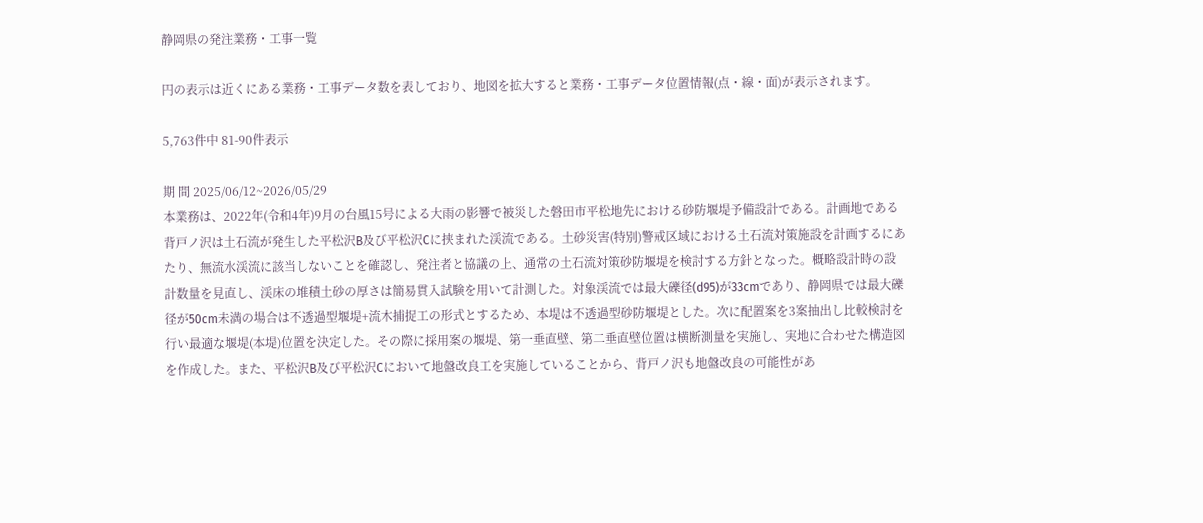静岡県の発注業務・工事一覧

円の表示は近くにある業務・工事データ数を表しており、地図を拡大すると業務・工事データ位置情報(点・線・面)が表示されます。

5,763件中 81-90件表示

期 間 2025/06/12~2026/05/29
本業務は、2022年(令和4年)9月の台風15号による大雨の影響で被災した磐田市平松地先における砂防堰堤予備設計である。計画地である背戸ノ沢は土石流が発生した平松沢B及び平松沢Cに挟まれた渓流である。土砂災害(特別)警戒区域における土石流対策施設を計画するにあたり、無流水渓流に該当しないことを確認し、発注者と協議の上、通常の土石流対策砂防堰堤を検討する方針となった。概略設計時の設計数量を見直し、渓床の堆積土砂の厚さは簡易貫入試験を用いて計測した。対象渓流では最大礫径(d95)が33cmであり、静岡県では最大礫径が50cm未満の場合は不透過型堰堤+流木捕捉工の形式とするため、本堤は不透過型砂防堰堤とした。次に配置案を3案抽出し比較検討を行い最適な堰堤(本堤)位置を決定した。その際に採用案の堰堤、第一垂直壁、第二垂直壁位置は横断測量を実施し、実地に合わせた構造図を作成した。また、平松沢B及び平松沢Cにおいて地盤改良工を実施していることから、背戸ノ沢も地盤改良の可能性があ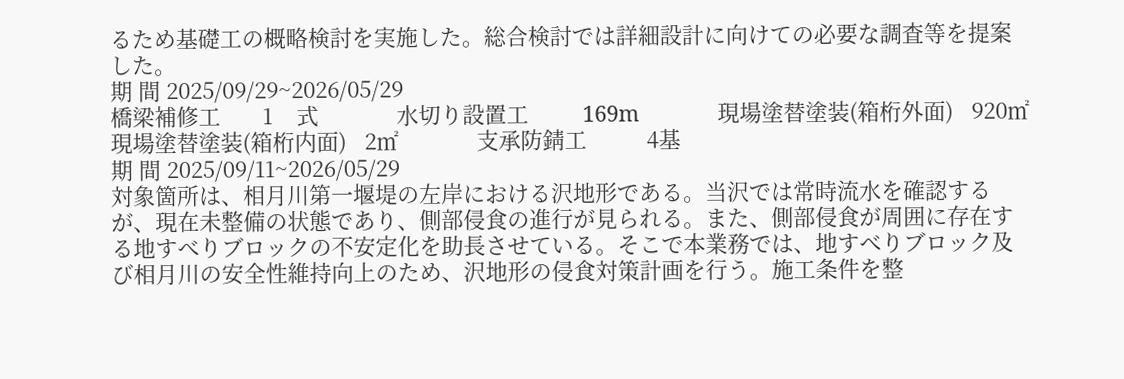るため基礎工の概略検討を実施した。総合検討では詳細設計に向けての必要な調査等を提案した。
期 間 2025/09/29~2026/05/29
橋梁補修工       1    式             水切り設置工         169m             現場塗替塗装(箱桁外面)   920㎡             現場塗替塗装(箱桁内面)   2㎡             支承防錆工          4基
期 間 2025/09/11~2026/05/29
対象箇所は、相月川第一堰堤の左岸における沢地形である。当沢では常時流水を確認するが、現在未整備の状態であり、側部侵食の進行が見られる。また、側部侵食が周囲に存在する地すべりブロックの不安定化を助長させている。そこで本業務では、地すべりブロック及び相月川の安全性維持向上のため、沢地形の侵食対策計画を行う。施工条件を整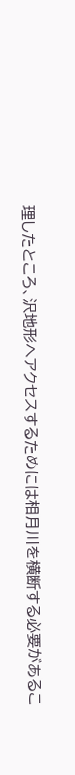理したところ、沢地形へアクセスするためには相月川を横断する必要があるこ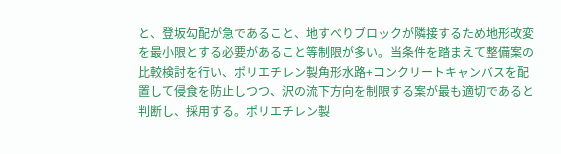と、登坂勾配が急であること、地すべりブロックが隣接するため地形改変を最小限とする必要があること等制限が多い。当条件を踏まえて整備案の比較検討を行い、ポリエチレン製角形水路+コンクリートキャンバスを配置して侵食を防止しつつ、沢の流下方向を制限する案が最も適切であると判断し、採用する。ポリエチレン製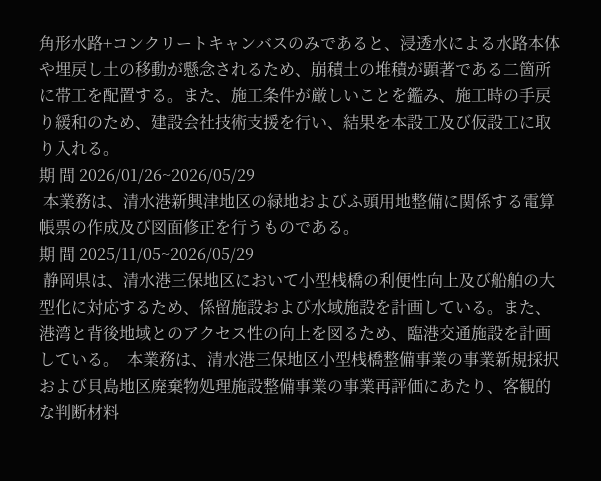角形水路+コンクリートキャンバスのみであると、浸透水による水路本体や埋戻し土の移動が懸念されるため、崩積土の堆積が顕著である二箇所に帯工を配置する。また、施工条件が厳しいことを鑑み、施工時の手戻り緩和のため、建設会社技術支援を行い、結果を本設工及び仮設工に取り入れる。
期 間 2026/01/26~2026/05/29
 本業務は、清水港新興津地区の緑地およびふ頭用地整備に関係する電算帳票の作成及び図面修正を行うものである。
期 間 2025/11/05~2026/05/29
 静岡県は、清水港三保地区において小型桟橋の利便性向上及び船舶の大型化に対応するため、係留施設および水域施設を計画している。また、港湾と背後地域とのアクセス性の向上を図るため、臨港交通施設を計画している。  本業務は、清水港三保地区小型桟橋整備事業の事業新規採択および貝島地区廃棄物処理施設整備事業の事業再評価にあたり、客観的な判断材料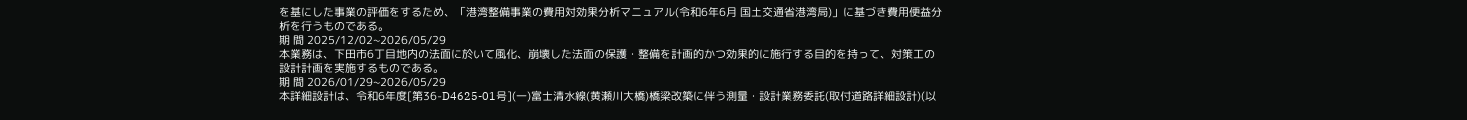を基にした事業の評価をするため、「港湾整備事業の費用対効果分析マニュアル(令和6年6月 国土交通省港湾局)」に基づき費用便益分析を行うものである。
期 間 2025/12/02~2026/05/29
本業務は、下田市6丁目地内の法面に於いて風化、崩壊した法面の保護・整備を計画的かつ効果的に施行する目的を持って、対策工の設計計画を実施するものである。
期 間 2026/01/29~2026/05/29
本詳細設計は、令和6年度[第36-D4625-01号](一)富士清水線(黄瀬川大橋)橋梁改築に伴う測量・設計業務委託(取付道路詳細設計)(以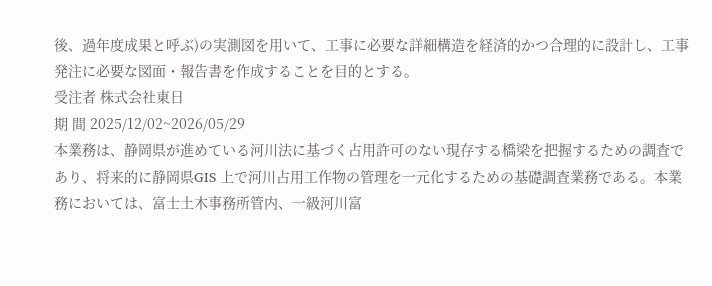後、過年度成果と呼ぶ)の実測図を用いて、工事に必要な詳細構造を経済的かつ合理的に設計し、工事発注に必要な図面・報告書を作成することを目的とする。
受注者 株式会社東日
期 間 2025/12/02~2026/05/29
本業務は、静岡県が進めている河川法に基づく占用許可のない現存する橋梁を把握するための調査であり、将来的に静岡県GIS 上で河川占用工作物の管理を一元化するための基礎調査業務である。本業務においては、富士土木事務所管内、一級河川富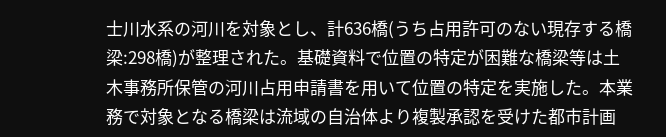士川水系の河川を対象とし、計636橋(うち占用許可のない現存する橋梁:298橋)が整理された。基礎資料で位置の特定が困難な橋梁等は土木事務所保管の河川占用申請書を用いて位置の特定を実施した。本業務で対象となる橋梁は流域の自治体より複製承認を受けた都市計画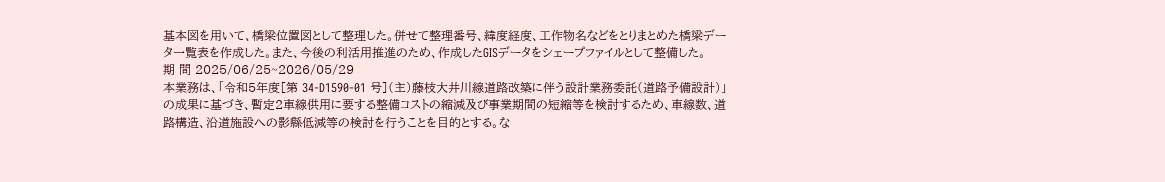基本図を用いて、橋梁位置図として整理した。併せて整理番号、緯度経度、工作物名などをとりまとめた橋梁データ一覧表を作成した。また、今後の利活用推進のため、作成したGISデータをシェープファイルとして整備した。
期 間 2025/06/25~2026/05/29
本業務は、「令和5年度[第 34-D1590-01 号](主)藤枝大井川線道路改築に伴う設計業務委託(道路予備設計)」の成果に基づき、暫定2車線供用に要する整備コストの縮減及び事業期間の短縮等を検討するため、車線数、道路構造、沿道施設への影縣低減等の検討を行うことを目的とする。な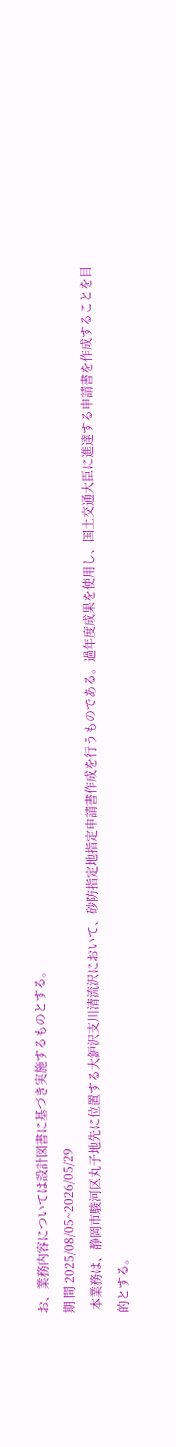お、業務内容については設計図書に基づき実施するものとする。
期 間 2025/08/05~2026/05/29
 本業務は、静岡市駿河区丸子地先に位置する大鈩沢支川清流沢において、砂防指定地指定申請書作成を行うものである。過年度成果を使用し、国土交通大臣に進達する申請書を作成することを目的とする。